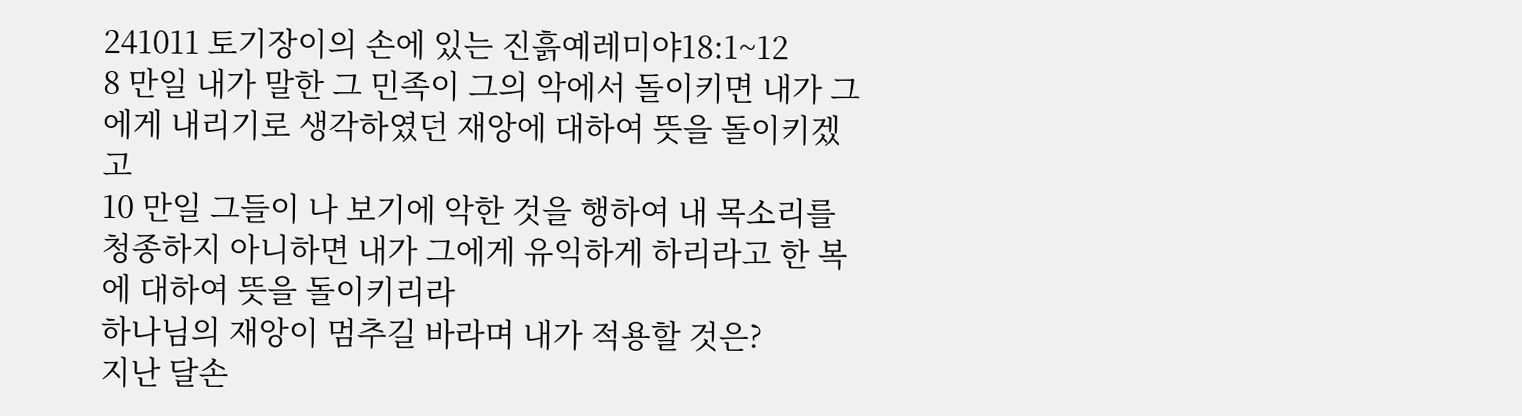241011 토기장이의 손에 있는 진흙예레미야18:1~12
8 만일 내가 말한 그 민족이 그의 악에서 돌이키면 내가 그에게 내리기로 생각하였던 재앙에 대하여 뜻을 돌이키겠고
10 만일 그들이 나 보기에 악한 것을 행하여 내 목소리를 청종하지 아니하면 내가 그에게 유익하게 하리라고 한 복에 대하여 뜻을 돌이키리라
하나님의 재앙이 멈추길 바라며 내가 적용할 것은?
지난 달손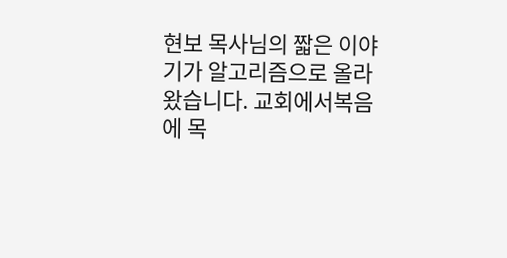현보 목사님의 짧은 이야기가 알고리즘으로 올라왔습니다. 교회에서복음에 목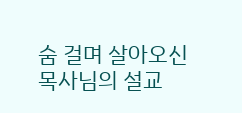숨 걸며 살아오신목사님의 설교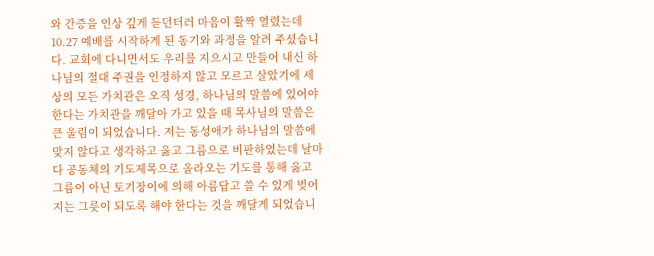와 간증을 인상 깊게 듣던터러 마음이 활짝 열렸는데 10.27 예배를 시작하게 된 동기와 과정을 알려 주셨습니다. 교회에 다니면서도 우리를 지으시고 만들어 내신 하나님의 절대 주권을 인정하지 않고 모르고 살았기에 세상의 모든 가치관은 오직 성경, 하나님의 말씀에 있어야 한다는 가치관을 깨달아 가고 있을 때 목사님의 말씀은 큰 울림이 되었습니다. 저는 동성애가 하나님의 말씀에 맞지 않다고 생각하고 옳고 그름으로 비판하였는데 날마다 공동체의 기도제목으로 올라오는 기도를 통해 옳고 그름이 아닌 토기장이에 의해 아름답고 쓸 수 있게 빚어지는 그릇이 되도록 해야 한다는 것을 깨달게 되었습니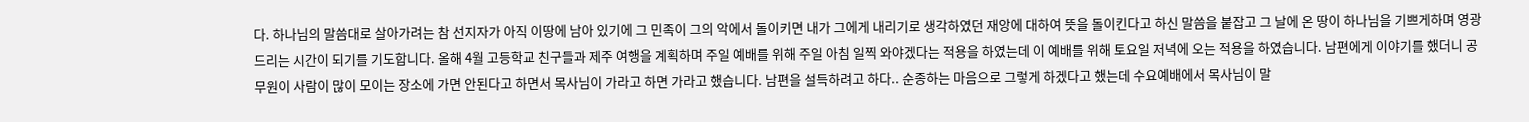다. 하나님의 말씀대로 살아가려는 참 선지자가 아직 이땅에 남아 있기에 그 민족이 그의 악에서 돌이키면 내가 그에게 내리기로 생각하였던 재앙에 대하여 뜻을 돌이킨다고 하신 말씀을 붙잡고 그 날에 온 땅이 하나님을 기쁘게하며 영광 드리는 시간이 되기를 기도합니다. 올해 4월 고등학교 친구들과 제주 여행을 계획하며 주일 예배를 위해 주일 아침 일찍 와야겠다는 적용을 하였는데 이 예배를 위해 토요일 저녁에 오는 적용을 하였습니다. 남편에게 이야기를 했더니 공무원이 사람이 많이 모이는 장소에 가면 안된다고 하면서 목사님이 가라고 하면 가라고 했습니다. 남편을 설득하려고 하다.. 순종하는 마음으로 그렇게 하겠다고 했는데 수요예배에서 목사님이 말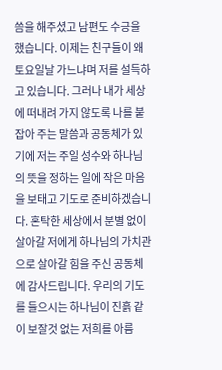씀을 해주셨고 남편도 수긍을 했습니다. 이제는 친구들이 왜 토요일날 가느냐며 저를 설득하고 있습니다. 그러나 내가 세상에 떠내려 가지 않도록 나를 붙잡아 주는 말씀과 공동체가 있기에 저는 주일 성수와 하나님의 뜻을 정하는 일에 작은 마음을 보태고 기도로 준비하겠습니다. 혼탁한 세상에서 분별 없이 살아갈 저에게 하나님의 가치관으로 살아갈 힘을 주신 공동체에 감사드립니다. 우리의 기도를 들으시는 하나님이 진흙 같이 보잘것 없는 저희를 아름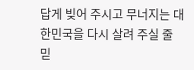답게 빚어 주시고 무너지는 대한민국을 다시 살려 주실 줄 믿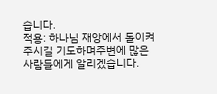습니다.
적용: 하나님 재앙에서 돌이켜 주시길 기도하며주변에 많은 사람들에게 알리겠습니다.